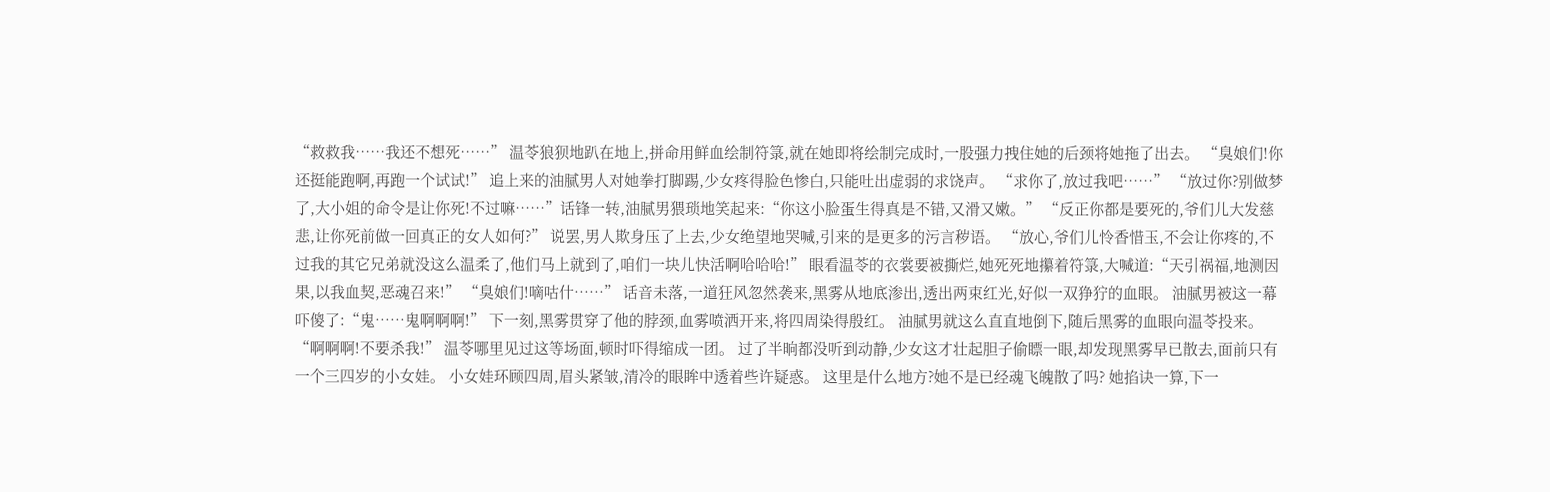“救救我……我还不想死……” 温苓狼狈地趴在地上,拼命用鲜血绘制符箓,就在她即将绘制完成时,一股强力拽住她的后颈将她拖了出去。 “臭娘们!你还挺能跑啊,再跑一个试试!” 追上来的油腻男人对她拳打脚踢,少女疼得脸色惨白,只能吐出虚弱的求饶声。 “求你了,放过我吧……” “放过你?别做梦了,大小姐的命令是让你死!不过嘛……”话锋一转,油腻男猥琐地笑起来:“你这小脸蛋生得真是不错,又滑又嫩。” “反正你都是要死的,爷们儿大发慈悲,让你死前做一回真正的女人如何?” 说罢,男人欺身压了上去,少女绝望地哭喊,引来的是更多的污言秽语。 “放心,爷们儿怜香惜玉,不会让你疼的,不过我的其它兄弟就没这么温柔了,他们马上就到了,咱们一块儿快活啊哈哈哈!” 眼看温苓的衣裳要被撕烂,她死死地攥着符箓,大喊道:“天引祸福,地测因果,以我血契,恶魂召来!” “臭娘们!嘀咕什……” 话音未落,一道狂风忽然袭来,黑雾从地底渗出,透出两束红光,好似一双狰狞的血眼。 油腻男被这一幕吓傻了:“鬼……鬼啊啊啊!” 下一刻,黑雾贯穿了他的脖颈,血雾喷洒开来,将四周染得殷红。 油腻男就这么直直地倒下,随后黑雾的血眼向温苓投来。 “啊啊啊!不要杀我!” 温苓哪里见过这等场面,顿时吓得缩成一团。 过了半晌都没听到动静,少女这才壮起胆子偷瞟一眼,却发现黑雾早已散去,面前只有一个三四岁的小女娃。 小女娃环顾四周,眉头紧皱,清冷的眼眸中透着些许疑惑。 这里是什么地方?她不是已经魂飞魄散了吗? 她掐诀一算,下一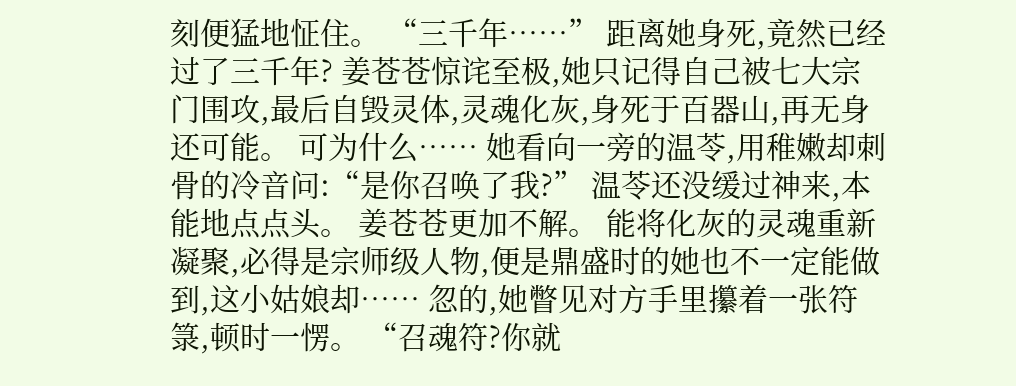刻便猛地怔住。 “三千年……” 距离她身死,竟然已经过了三千年? 姜苍苍惊诧至极,她只记得自己被七大宗门围攻,最后自毁灵体,灵魂化灰,身死于百器山,再无身还可能。 可为什么…… 她看向一旁的温苓,用稚嫩却刺骨的冷音问:“是你召唤了我?” 温苓还没缓过神来,本能地点点头。 姜苍苍更加不解。 能将化灰的灵魂重新凝聚,必得是宗师级人物,便是鼎盛时的她也不一定能做到,这小姑娘却…… 忽的,她瞥见对方手里攥着一张符箓,顿时一愣。 “召魂符?你就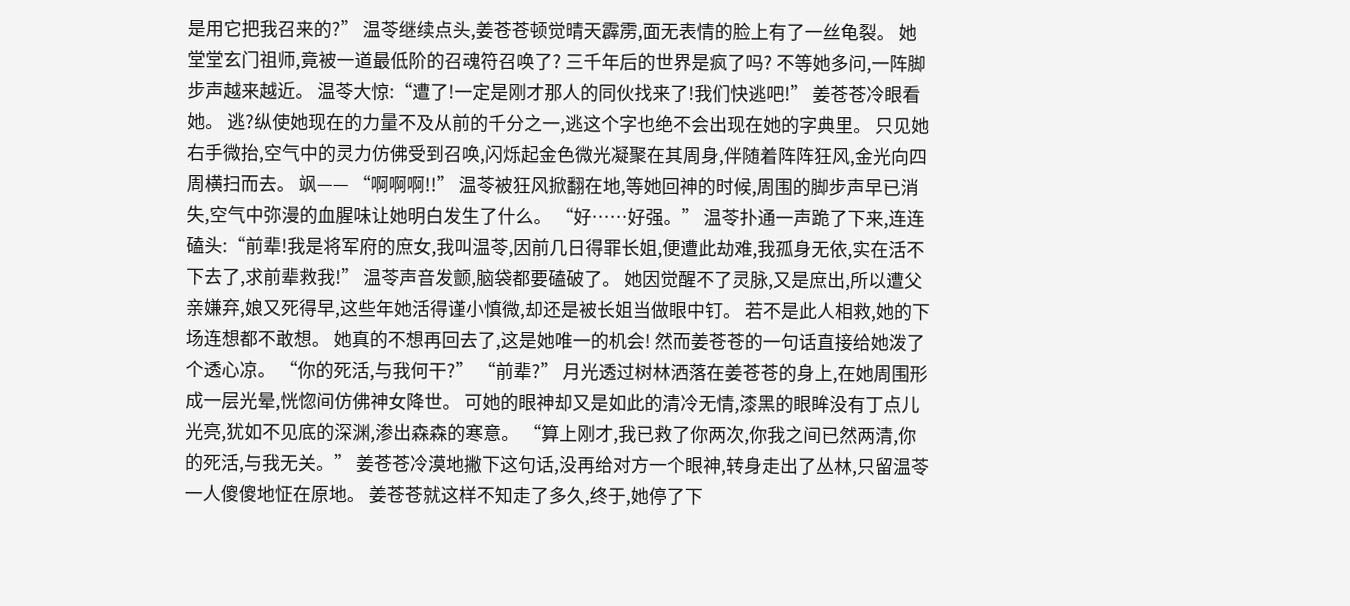是用它把我召来的?” 温苓继续点头,姜苍苍顿觉晴天霹雳,面无表情的脸上有了一丝龟裂。 她堂堂玄门祖师,竟被一道最低阶的召魂符召唤了? 三千年后的世界是疯了吗? 不等她多问,一阵脚步声越来越近。 温苓大惊:“遭了!一定是刚才那人的同伙找来了!我们快逃吧!” 姜苍苍冷眼看她。 逃?纵使她现在的力量不及从前的千分之一,逃这个字也绝不会出现在她的字典里。 只见她右手微抬,空气中的灵力仿佛受到召唤,闪烁起金色微光凝聚在其周身,伴随着阵阵狂风,金光向四周横扫而去。 飒—— “啊啊啊!!” 温苓被狂风掀翻在地,等她回神的时候,周围的脚步声早已消失,空气中弥漫的血腥味让她明白发生了什么。 “好……好强。” 温苓扑通一声跪了下来,连连磕头:“前辈!我是将军府的庶女,我叫温苓,因前几日得罪长姐,便遭此劫难,我孤身无依,实在活不下去了,求前辈救我!” 温苓声音发颤,脑袋都要磕破了。 她因觉醒不了灵脉,又是庶出,所以遭父亲嫌弃,娘又死得早,这些年她活得谨小慎微,却还是被长姐当做眼中钉。 若不是此人相救,她的下场连想都不敢想。 她真的不想再回去了,这是她唯一的机会! 然而姜苍苍的一句话直接给她泼了个透心凉。 “你的死活,与我何干?” “前辈?” 月光透过树林洒落在姜苍苍的身上,在她周围形成一层光晕,恍惚间仿佛神女降世。 可她的眼神却又是如此的清冷无情,漆黑的眼眸没有丁点儿光亮,犹如不见底的深渊,渗出森森的寒意。 “算上刚才,我已救了你两次,你我之间已然两清,你的死活,与我无关。” 姜苍苍冷漠地撇下这句话,没再给对方一个眼神,转身走出了丛林,只留温苓一人傻傻地怔在原地。 姜苍苍就这样不知走了多久,终于,她停了下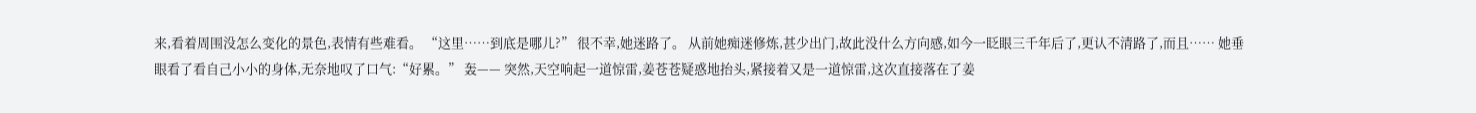来,看着周围没怎么变化的景色,表情有些难看。 “这里……到底是哪儿?” 很不幸,她迷路了。 从前她痴迷修炼,甚少出门,故此没什么方向感,如今一眨眼三千年后了,更认不清路了,而且…… 她垂眼看了看自己小小的身体,无奈地叹了口气:“好累。” 轰—— 突然,天空响起一道惊雷,姜苍苍疑惑地抬头,紧接着又是一道惊雷,这次直接落在了姜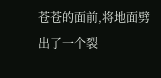苍苍的面前,将地面劈出了一个裂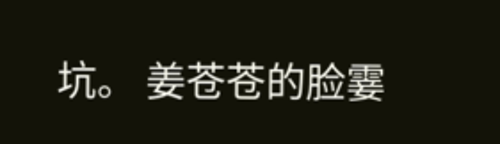坑。 姜苍苍的脸霎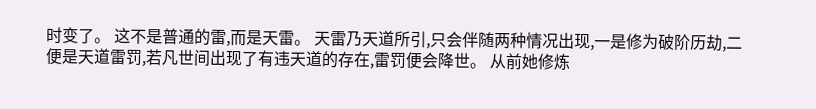时变了。 这不是普通的雷,而是天雷。 天雷乃天道所引,只会伴随两种情况出现,一是修为破阶历劫,二便是天道雷罚,若凡世间出现了有违天道的存在,雷罚便会降世。 从前她修炼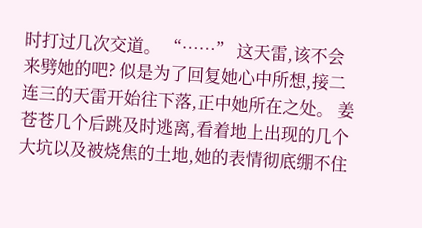时打过几次交道。 “……” 这天雷,该不会来劈她的吧? 似是为了回复她心中所想,接二连三的天雷开始往下落,正中她所在之处。 姜苍苍几个后跳及时逃离,看着地上出现的几个大坑以及被烧焦的土地,她的表情彻底绷不住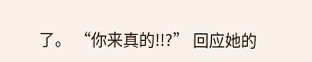了。 “你来真的!!?” 回应她的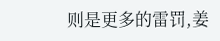则是更多的雷罚,姜